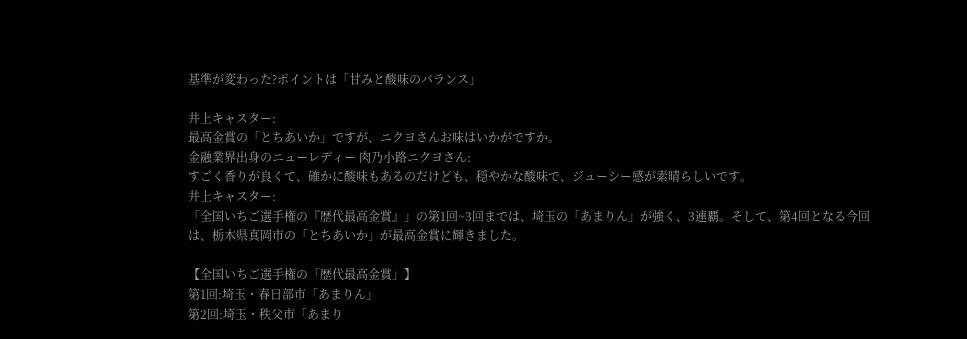基準が変わった?ポイントは「甘みと酸味のバランス」

井上キャスター:
最高金賞の「とちあいか」ですが、ニクヨさんお味はいかがですか。
金融業界出身のニューレディー 肉乃小路ニクヨさん:
すごく香りが良くて、確かに酸味もあるのだけども、穏やかな酸味で、ジューシー感が素晴らしいです。
井上キャスター:
「全国いちご選手権の『歴代最高金賞』」の第1回~3回までは、埼玉の「あまりん」が強く、3連覇。そして、第4回となる今回は、栃木県真岡市の「とちあいか」が最高金賞に輝きました。

【全国いちご選手権の「歴代最高金賞」】
第1回:埼玉・春日部市「あまりん」
第2回:埼玉・秩父市「あまり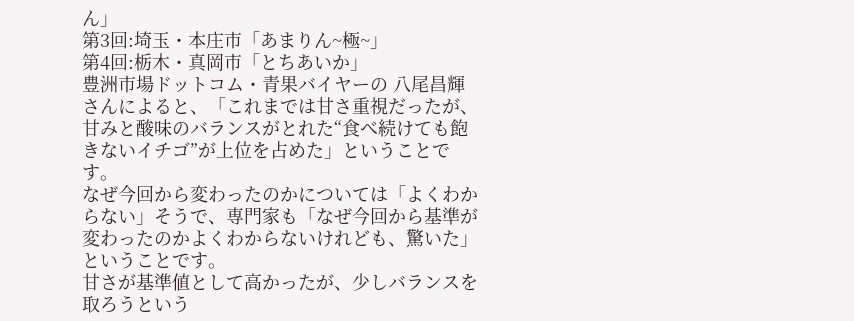ん」
第3回:埼玉・本庄市「あまりん~極~」
第4回:栃木・真岡市「とちあいか」
豊洲市場ドットコム・青果バイヤーの 八尾昌輝さんによると、「これまでは甘さ重視だったが、甘みと酸味のバランスがとれた“食べ続けても飽きないイチゴ”が上位を占めた」ということです。
なぜ今回から変わったのかについては「よくわからない」そうで、専門家も「なぜ今回から基準が変わったのかよくわからないけれども、驚いた」ということです。
甘さが基準値として高かったが、少しバランスを取ろうという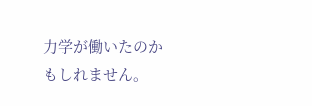力学が働いたのかもしれません。